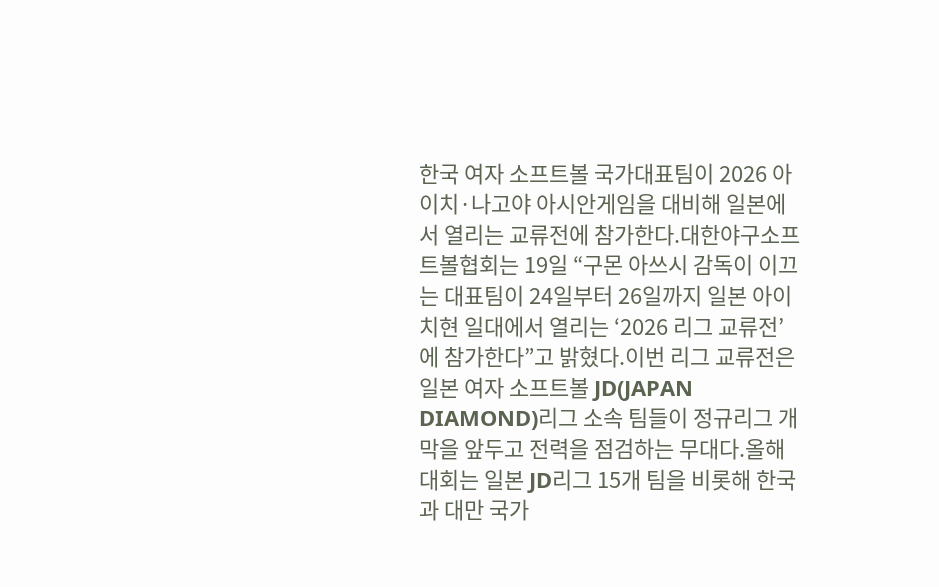한국 여자 소프트볼 국가대표팀이 2026 아이치·나고야 아시안게임을 대비해 일본에서 열리는 교류전에 참가한다.대한야구소프트볼협회는 19일 “구몬 아쓰시 감독이 이끄는 대표팀이 24일부터 26일까지 일본 아이치현 일대에서 열리는 ‘2026 리그 교류전’에 참가한다”고 밝혔다.이번 리그 교류전은 일본 여자 소프트볼 JD(JAPAN DIAMOND)리그 소속 팀들이 정규리그 개막을 앞두고 전력을 점검하는 무대다.올해 대회는 일본 JD리그 15개 팀을 비롯해 한국과 대만 국가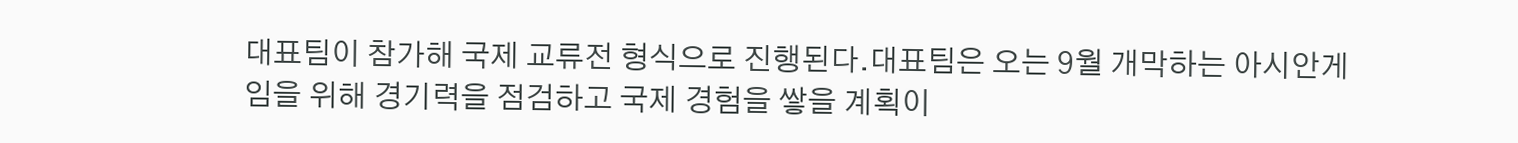대표팀이 참가해 국제 교류전 형식으로 진행된다.대표팀은 오는 9월 개막하는 아시안게임을 위해 경기력을 점검하고 국제 경험을 쌓을 계획이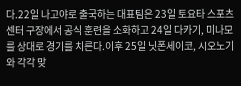다.22일 나고야로 출국하는 대표팀은 23일 토요타 스포츠센터 구장에서 공식 훈련을 소화하고 24일 다카기, 미나모를 상대로 경기를 치른다.이후 25일 닛폰세이코, 시오노기와 각각 맞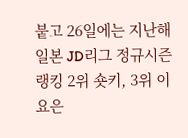붙고 26일에는 지난해 일본 JD리그 정규시즌 랭킹 2위 숏키, 3위 이요은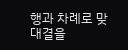행과 차례로 맞대결을